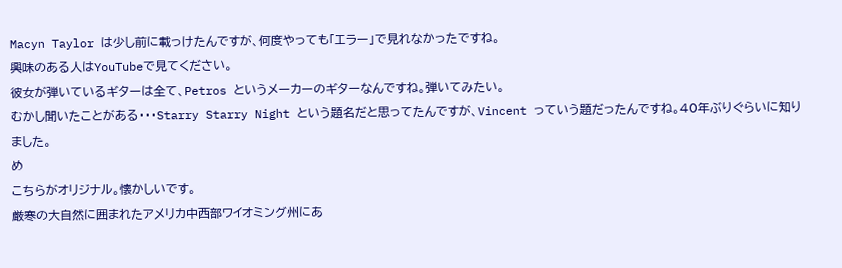Macyn Taylor は少し前に載っけたんですが、何度やっても「エラー」で見れなかったですね。
興味のある人はYouTubeで見てください。
彼女が弾いているギターは全て、Petros というメーカーのギターなんですね。弾いてみたい。
むかし聞いたことがある・・・Starry Starry Night という題名だと思ってたんですが、Vincent っていう題だったんですね。40年ぶりぐらいに知りました。
め
こちらがオリジナル。懐かしいです。
厳寒の大自然に囲まれたアメリカ中西部ワイオミング州にあ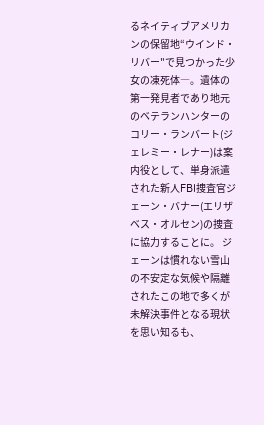るネイティブアメリカンの保留地“ウインド・リバー"で見つかった少女の凍死体―。遺体の第一発見者であり地元のベテランハンターのコリー・ランバート(ジェレミー・レナー)は案内役として、単身派遣された新人FBI捜査官ジェーン・バナー(エリザベス・オルセン)の捜査に協力することに。 ジェーンは慣れない雪山の不安定な気候や隔離されたこの地で多くが未解決事件となる現状を思い知るも、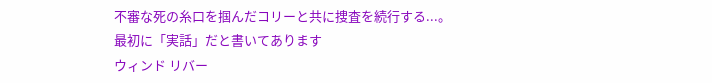不審な死の糸口を掴んだコリーと共に捜査を続行する...。
最初に「実話」だと書いてあります
ウィンド リバー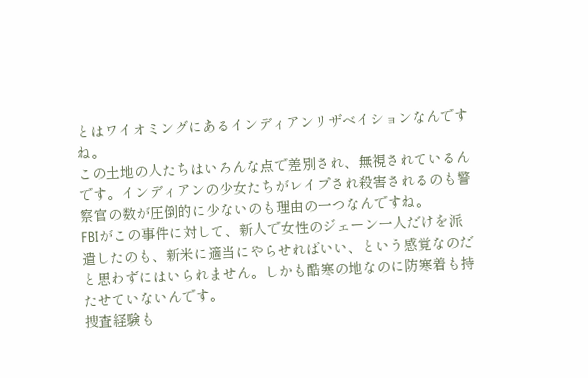とはワイオミングにあるインディアンリザベイションなんですね。
この土地の人たちはいろんな点で差別され、無視されているんです。インディアンの少女たちがレイプされ殺害されるのも警察官の数が圧倒的に少ないのも理由の一つなんですね。
FBIがこの事件に対して、新人で女性のジェーン一人だけを派遣したのも、新米に適当にやらせればいい、という感覚なのだと思わずにはいられません。しかも酷寒の地なのに防寒着も持たせていないんです。
捜査経験も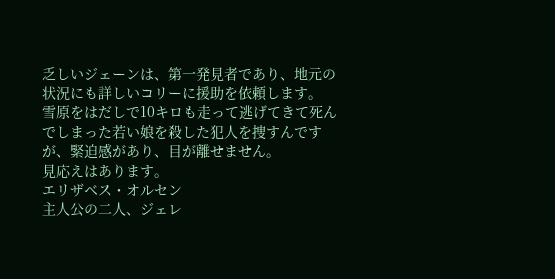乏しいジェーンは、第一発見者であり、地元の状況にも詳しいコリーに援助を依頼します。
雪原をはだしで10キロも走って逃げてきて死んでしまった若い娘を殺した犯人を捜すんですが、緊迫感があり、目が離せません。
見応えはあります。
エリザベス・オルセン
主人公の二人、ジェレ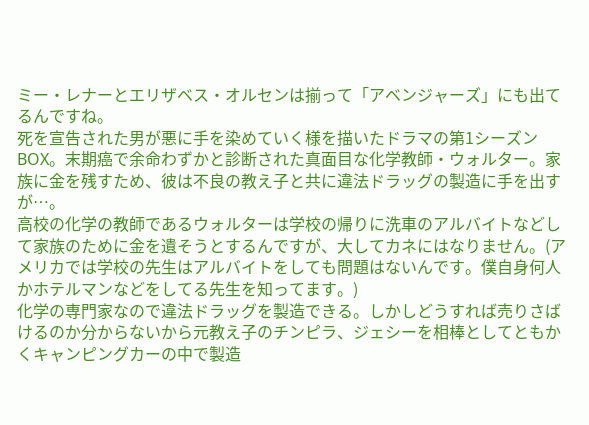ミー・レナーとエリザベス・オルセンは揃って「アベンジャーズ」にも出てるんですね。
死を宣告された男が悪に手を染めていく様を描いたドラマの第1シーズンBOX。末期癌で余命わずかと診断された真面目な化学教師・ウォルター。家族に金を残すため、彼は不良の教え子と共に違法ドラッグの製造に手を出すが…。
高校の化学の教師であるウォルターは学校の帰りに洗車のアルバイトなどして家族のために金を遺そうとするんですが、大してカネにはなりません。(アメリカでは学校の先生はアルバイトをしても問題はないんです。僕自身何人かホテルマンなどをしてる先生を知ってます。)
化学の専門家なので違法ドラッグを製造できる。しかしどうすれば売りさばけるのか分からないから元教え子のチンピラ、ジェシーを相棒としてともかくキャンピングカーの中で製造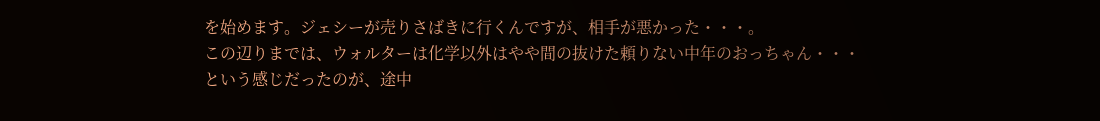を始めます。ジェシーが売りさばきに行くんですが、相手が悪かった・・・。
この辺りまでは、ウォルターは化学以外はやや間の抜けた頼りない中年のおっちゃん・・・という感じだったのが、途中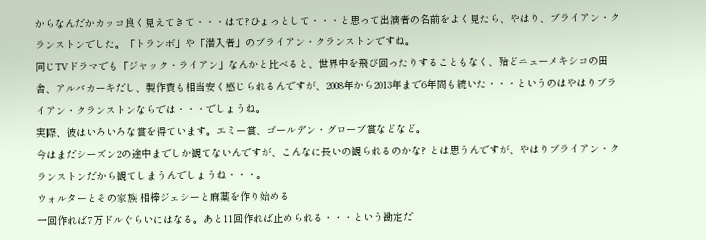からなんだかカッコ良く見えてきて・・・はて?ひょっとして・・・と思って出演者の名前をよく見たら、やはり、ブライアン・クランストンでした。「トランボ」や「潜入者」のブライアン・クランストンですね。
同じTVドラマでも「ジャック・ライアン」なんかと比べると、世界中を飛び回ったりすることもなく、殆どニューメキシコの田舎、アルバカーキだし、製作費も相当安く感じられるんですが、2008年から2013年まで6年間も続いた・・・というのはやはりブライアン・クランストンならでは・・・でしょうね。
実際、彼はいろいろな賞を得ています。エミー賞、ゴールデン・グローブ賞などなど。
今はまだシーズン2の途中までしか観てないんですが、こんなに長いの観られるのかな? とは思うんですが、やはりブライアン・クランストンだから観てしまうんでしょうね・・・。
ウォルターとその家族 相棒ジェシーと麻薬を作り始める
一回作れば7万ドルぐらいにはなる。あと11回作れば止められる・・・という勘定だ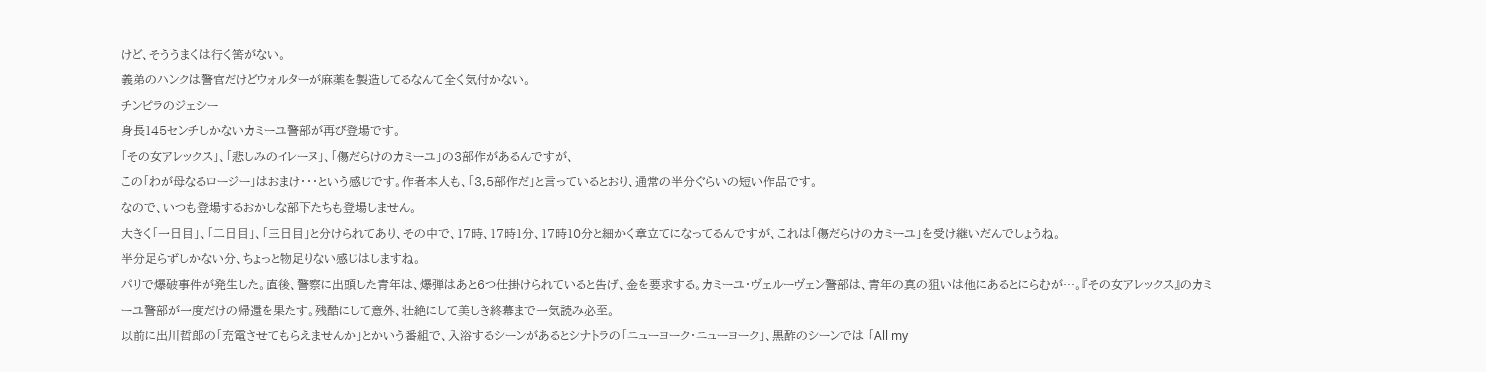けど、そううまくは行く筈がない。
義弟のハンクは警官だけどウォルターが麻薬を製造してるなんて全く気付かない。
チンピラのジェシー
身長145センチしかないカミーユ警部が再び登場です。
「その女アレックス」、「悲しみのイレーヌ」、「傷だらけのカミーユ」の3部作があるんですが、
この「わが母なるロージー」はおまけ・・・という感じです。作者本人も、「3,5部作だ」と言っているとおり、通常の半分ぐらいの短い作品です。
なので、いつも登場するおかしな部下たちも登場しません。
大きく「一日目」、「二日目」、「三日目」と分けられてあり、その中で、17時、17時1分、17時10分と細かく章立てになってるんですが、これは「傷だらけのカミーユ」を受け継いだんでしょうね。
半分足らずしかない分、ちょっと物足りない感じはしますね。
パリで爆破事件が発生した。直後、警察に出頭した青年は、爆弾はあと6つ仕掛けられていると告げ、金を要求する。カミーユ・ヴェルーヴェン警部は、青年の真の狙いは他にあるとにらむが…。『その女アレックス』のカミーユ警部が一度だけの帰還を果たす。残酷にして意外、壮絶にして美しき終幕まで一気読み必至。
以前に出川哲郎の「充電させてもらえませんか」とかいう番組で、入浴するシーンがあるとシナトラの「ニューヨーク・ニューヨーク」、黒酢のシーンでは 「All my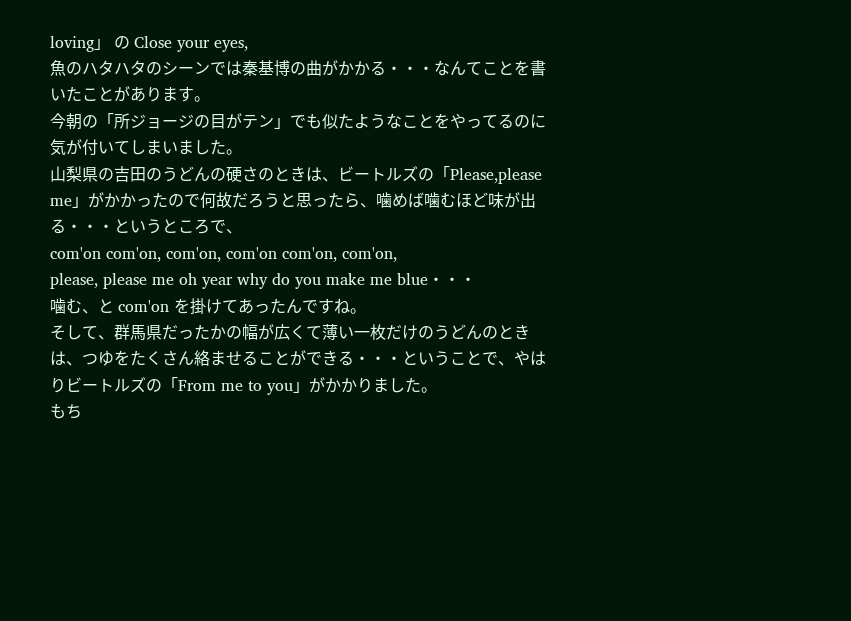loving」 の Close your eyes,
魚のハタハタのシーンでは秦基博の曲がかかる・・・なんてことを書いたことがあります。
今朝の「所ジョージの目がテン」でも似たようなことをやってるのに気が付いてしまいました。
山梨県の吉田のうどんの硬さのときは、ビートルズの「Please,please me」がかかったので何故だろうと思ったら、噛めば噛むほど味が出る・・・というところで、
com'on com'on, com'on, com'on com'on, com'on,
please, please me oh year why do you make me blue・・・
噛む、と com'on を掛けてあったんですね。
そして、群馬県だったかの幅が広くて薄い一枚だけのうどんのときは、つゆをたくさん絡ませることができる・・・ということで、やはりビートルズの「From me to you」がかかりました。
もち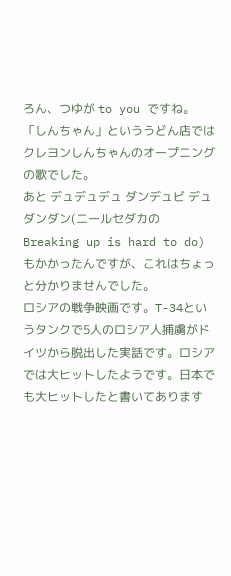ろん、つゆが to you ですね。
「しんちゃん」といううどん店ではクレヨンしんちゃんのオープニングの歌でした。
あと デュデュデュ ダンデュビ デュダンダン(ニールセダカの Breaking up is hard to do)もかかったんですが、これはちょっと分かりませんでした。
ロシアの戦争映画です。T-34というタンクで5人のロシア人捕虜がドイツから脱出した実話です。ロシアでは大ヒットしたようです。日本でも大ヒットしたと書いてあります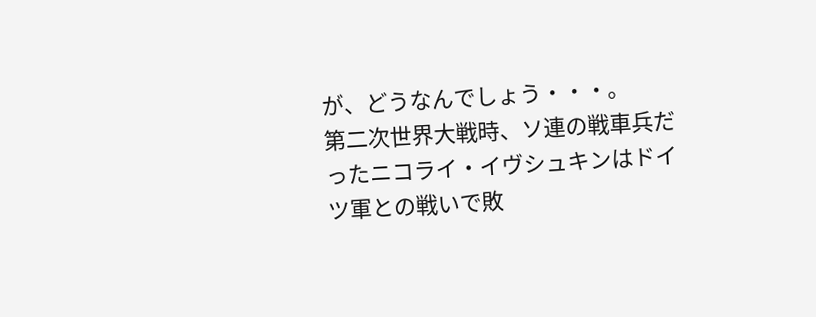が、どうなんでしょう・・・。
第二次世界大戦時、ソ連の戦車兵だったニコライ・イヴシュキンはドイツ軍との戦いで敗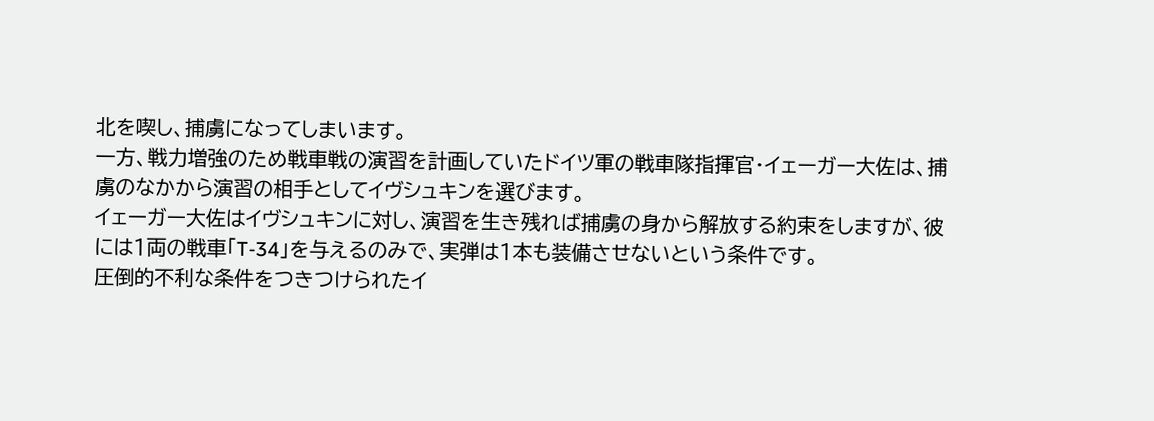北を喫し、捕虜になってしまいます。
一方、戦力増強のため戦車戦の演習を計画していたドイツ軍の戦車隊指揮官・イェーガー大佐は、捕虜のなかから演習の相手としてイヴシュキンを選びます。
イェーガー大佐はイヴシュキンに対し、演習を生き残れば捕虜の身から解放する約束をしますが、彼には1両の戦車「T-34」を与えるのみで、実弾は1本も装備させないという条件です。
圧倒的不利な条件をつきつけられたイ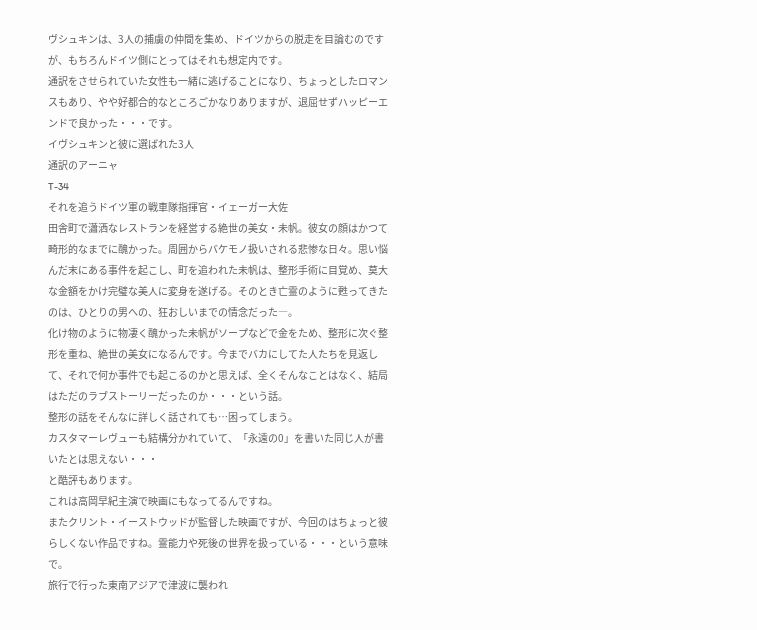ヴシュキンは、3人の捕虜の仲間を集め、ドイツからの脱走を目論むのですが、もちろんドイツ側にとってはそれも想定内です。
通訳をさせられていた女性も一緒に逃げることになり、ちょっとしたロマンスもあり、やや好都合的なところごかなりありますが、退屈せずハッピーエンドで良かった・・・です。
イヴシュキンと彼に選ばれた3人
通訳のアーニャ
T-34
それを追うドイツ軍の戦車隊指揮官・イェーガー大佐
田舎町で瀟洒なレストランを経営する絶世の美女・未帆。彼女の顔はかつて畸形的なまでに醜かった。周囲からバケモノ扱いされる悲惨な日々。思い悩んだ末にある事件を起こし、町を追われた未帆は、整形手術に目覚め、莫大な金額をかけ完璧な美人に変身を遂げる。そのとき亡霊のように甦ってきたのは、ひとりの男への、狂おしいまでの情念だった―。
化け物のように物凄く醜かった未帆がソープなどで金をため、整形に次ぐ整形を重ね、絶世の美女になるんです。今までバカにしてた人たちを見返して、それで何か事件でも起こるのかと思えば、全くそんなことはなく、結局はただのラブストーリーだったのか・・・という話。
整形の話をそんなに詳しく話されても…困ってしまう。
カスタマーレヴューも結構分かれていて、「永遠の0」を書いた同じ人が書いたとは思えない・・・
と酷評もあります。
これは高岡早紀主演で映画にもなってるんですね。
またクリント・イーストウッドが監督した映画ですが、今回のはちょっと彼らしくない作品ですね。霊能力や死後の世界を扱っている・・・という意味で。
旅行で行った東南アジアで津波に襲われ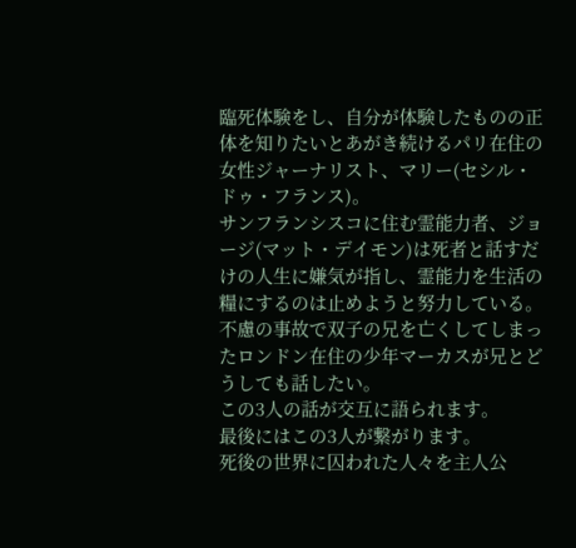臨死体験をし、自分が体験したものの正体を知りたいとあがき続けるパリ在住の女性ジャーナリスト、マリー(セシル・ドゥ・フランス)。
サンフランシスコに住む霊能力者、ジョージ(マット・デイモン)は死者と話すだけの人生に嫌気が指し、霊能力を生活の糧にするのは止めようと努力している。
不慮の事故で双子の兄を亡くしてしまったロンドン在住の少年マーカスが兄とどうしても話したい。
この3人の話が交互に語られます。
最後にはこの3人が繋がります。
死後の世界に囚われた人々を主人公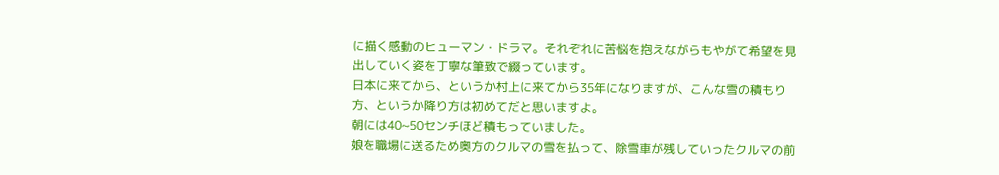に描く感動のヒューマン・ドラマ。それぞれに苦悩を抱えながらもやがて希望を見出していく姿を丁寧な筆致で綴っています。
日本に来てから、というか村上に来てから35年になりますが、こんな雪の積もり方、というか降り方は初めてだと思いますよ。
朝には40~50センチほど積もっていました。
娘を職場に送るため奥方のクルマの雪を払って、除雪車が残していったクルマの前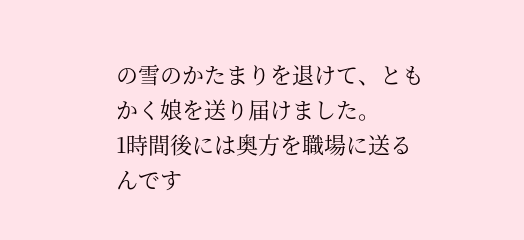の雪のかたまりを退けて、ともかく娘を送り届けました。
1時間後には奥方を職場に送るんです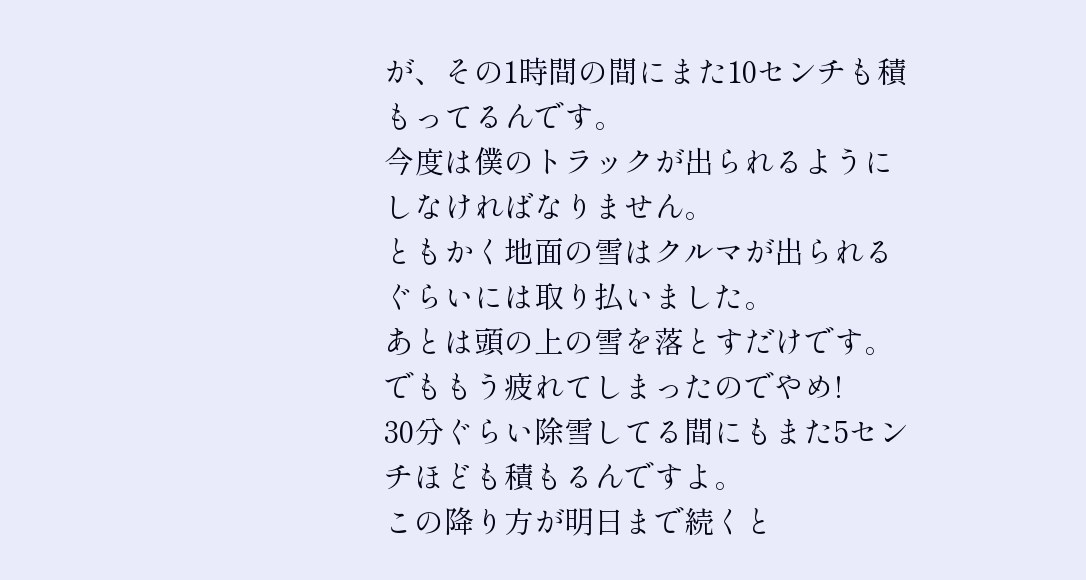が、その1時間の間にまた10センチも積もってるんです。
今度は僕のトラックが出られるようにしなければなりません。
ともかく地面の雪はクルマが出られるぐらいには取り払いました。
あとは頭の上の雪を落とすだけです。
でももう疲れてしまったのでやめ!
30分ぐらい除雪してる間にもまた5センチほども積もるんですよ。
この降り方が明日まで続くと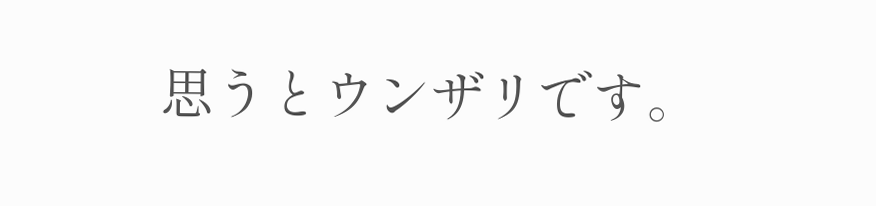思うとウンザリです。